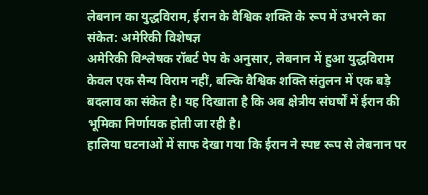लेबनान का युद्धविराम, ईरान के वैश्विक शक्ति के रूप में उभरने का संकेत: अमेरिकी विशेषज्ञ
अमेरिकी विश्लेषक रॉबर्ट पेप के अनुसार, लेबनान में हुआ युद्धविराम केवल एक सैन्य विराम नहीं, बल्कि वैश्विक शक्ति संतुलन में एक बड़े बदलाव का संकेत है। यह दिखाता है कि अब क्षेत्रीय संघर्षों में ईरान की भूमिका निर्णायक होती जा रही है।
हालिया घटनाओं में साफ देखा गया कि ईरान ने स्पष्ट रूप से लेबनान पर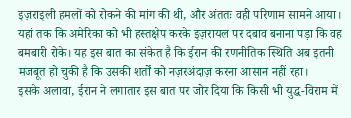इज़राइली हमलों को रोकने की मांग की थी, और अंततः वही परिणाम सामने आया। यहां तक कि अमेरिका को भी हस्तक्षेप करके इज़रायल पर दबाव बनाना पड़ा कि वह बमबारी रोके। यह इस बात का संकेत है कि ईरान की रणनीतिक स्थिति अब इतनी मजबूत हो चुकी है कि उसकी शर्तों को नज़रअंदाज़ करना आसान नहीं रहा।
इसके अलावा, ईरान ने लगातार इस बात पर जोर दिया कि किसी भी युद्ध-विराम में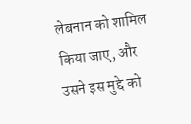लेबनान को शामिल किया जाए, और उसने इस मुद्दे को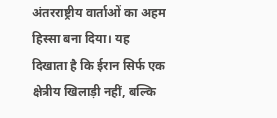अंतरराष्ट्रीय वार्ताओं का अहम हिस्सा बना दिया। यह दिखाता है कि ईरान सिर्फ एक क्षेत्रीय खिलाड़ी नहीं, बल्कि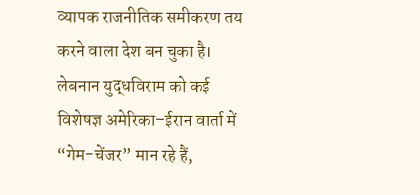व्यापक राजनीतिक समीकरण तय करने वाला देश बन चुका है।
लेबनान युद्धविराम को कई विशेषज्ञ अमेरिका–ईरान वार्ता में “गेम-चेंजर” मान रहे हैं,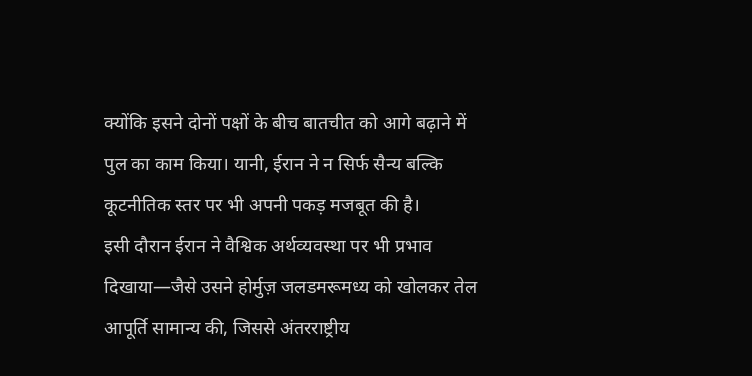क्योंकि इसने दोनों पक्षों के बीच बातचीत को आगे बढ़ाने में पुल का काम किया। यानी, ईरान ने न सिर्फ सैन्य बल्कि कूटनीतिक स्तर पर भी अपनी पकड़ मजबूत की है।
इसी दौरान ईरान ने वैश्विक अर्थव्यवस्था पर भी प्रभाव दिखाया—जैसे उसने होर्मुज़ जलडमरूमध्य को खोलकर तेल आपूर्ति सामान्य की, जिससे अंतरराष्ट्रीय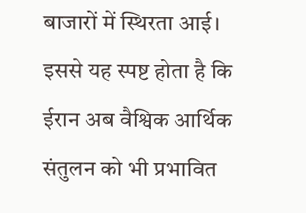बाजारों में स्थिरता आई। इससे यह स्पष्ट होता है कि ईरान अब वैश्विक आर्थिक संतुलन को भी प्रभावित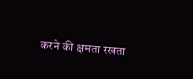करने की क्षमता रखता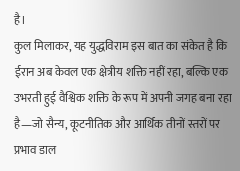है।
कुल मिलाकर, यह युद्धविराम इस बात का संकेत है कि ईरान अब केवल एक क्षेत्रीय शक्ति नहीं रहा, बल्कि एक उभरती हुई वैश्विक शक्ति के रूप में अपनी जगह बना रहा है—जो सैन्य, कूटनीतिक और आर्थिक तीनों स्तरों पर प्रभाव डाल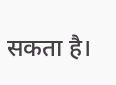सकता है।